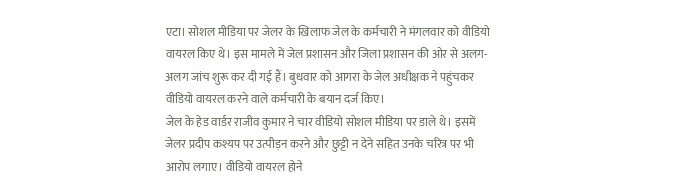एटा। सोशल मीडिया पर जेलर के खिलाफ जेल के कर्मचारी ने मंगलवार को वीडियो वायरल किए थे। इस मामले में जेल प्रशासन और जिला प्रशासन की ओर से अलग-अलग जांच शुरू कर दी गई हैं। बुधवार को आगरा के जेल अधीक्षक ने पहुंचकर वीडियो वायरल करने वाले कर्मचारी के बयान दर्ज किए।
जेल के हेड वार्डर राजीव कुमार ने चार वीडियो सोशल मीडिया पर डाले थे। इसमें जेलर प्रदीप कश्यप पर उत्पीड़न करने और छुट्टी न देने सहित उनके चरित्र पर भी आरोप लगाए। वीडियो वायरल होने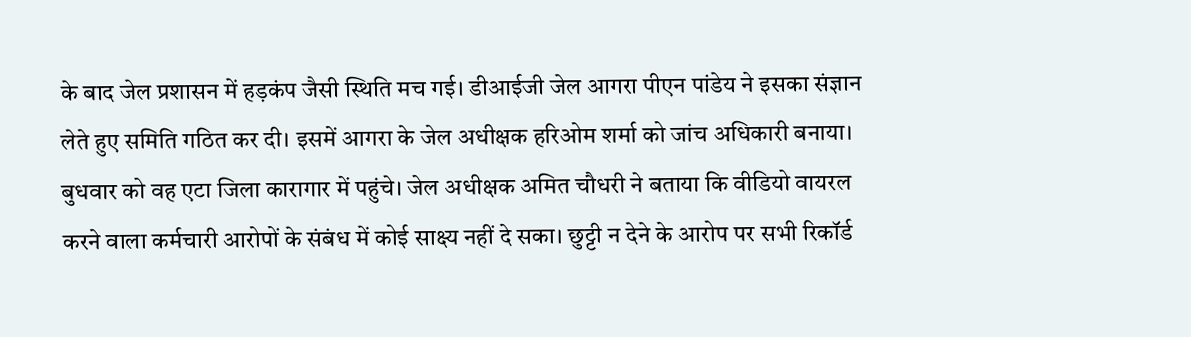के बाद जेल प्रशासन में हड़कंप जैसी स्थिति मच गई। डीआईजी जेल आगरा पीएन पांडेय ने इसका संज्ञान लेते हुए समिति गठित कर दी। इसमें आगरा के जेल अधीक्षक हरिओम शर्मा को जांच अधिकारी बनाया। बुधवार को वह एटा जिला कारागार में पहुंचे। जेल अधीक्षक अमित चौधरी ने बताया कि वीडियो वायरल करने वाला कर्मचारी आरोपों के संबंध में कोई साक्ष्य नहीं दे सका। छुट्टी न देने के आरोप पर सभी रिकॉर्ड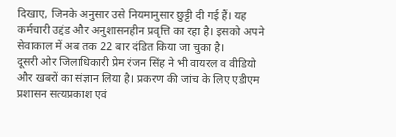दिखाए, जिनके अनुसार उसे नियमानुसार छुट्टी दी गई हैं। यह कर्मचारी उद्दंड और अनुशासनहीन प्रवृत्ति का रहा है। इसको अपने सेवाकाल में अब तक 22 बार दंडित किया जा चुका है।
दूसरी ओर जिलाधिकारी प्रेम रंजन सिंह ने भी वायरल व वीडियो और खबरों का संज्ञान लिया है। प्रकरण की जांच के लिए एडीएम प्रशासन सत्यप्रकाश एवं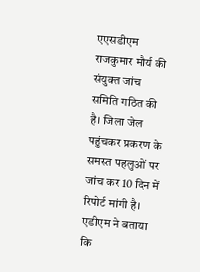एएसडीएम राजकुमार मौर्य की संयुक्त जांच समिति गठित की है। जिला जेल पहुंचकर प्रकरण के समस्त पहलुओं पर जांच कर 10 दिन में रिपोर्ट मांगी है। एडीएम ने बताया कि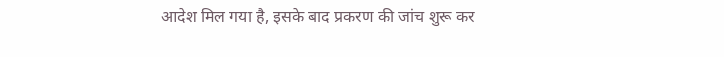आदेश मिल गया है, इसके बाद प्रकरण की जांच शुरू कर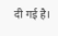दी गई है।